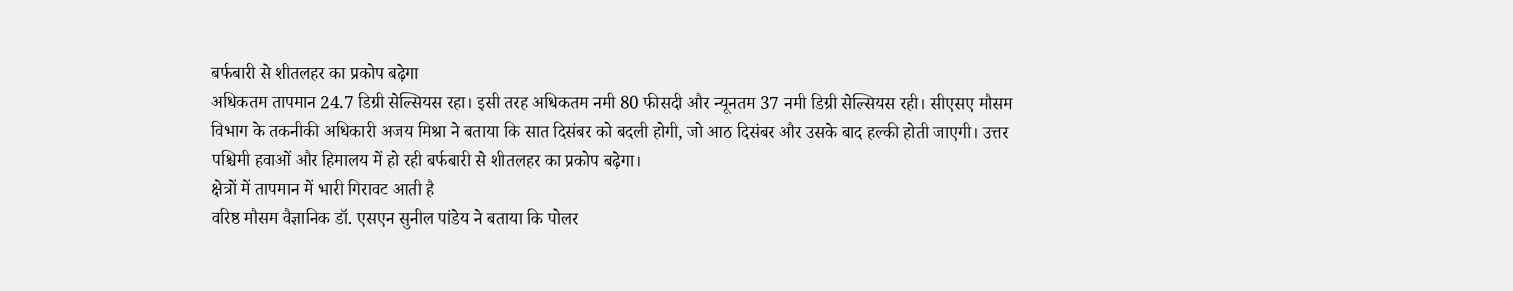बर्फबारी से शीतलहर का प्रकोप बढ़ेगा
अधिकतम तापमान 24.7 डिग्री सेल्सियस रहा। इसी तरह अधिकतम नमी 80 फीसदी और न्यूनतम 37 नमी डिग्री सेल्सियस रही। सीएसए मौसम विभाग के तकनीकी अधिकारी अजय मिश्रा ने बताया कि सात दिसंबर को बदली होगी, जो आठ दिसंबर और उसके बाद हल्की होती जाएगी। उत्तर पश्चिमी हवाओं और हिमालय में हो रही बर्फबारी से शीतलहर का प्रकोप बढ़ेगा।
क्षेत्रों में तापमान में भारी गिरावट आती है
वरिष्ठ मौसम वैज्ञानिक डॉ. एसएन सुनील पांडेय ने बताया कि पोलर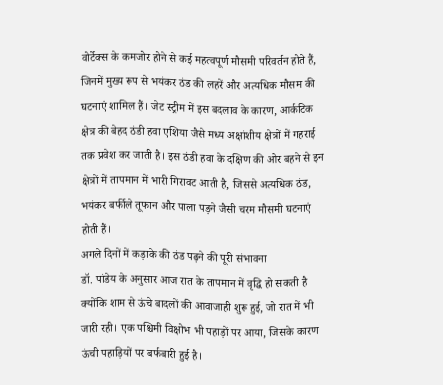वोर्टेक्स के कमजोर होने से कई महत्वपूर्ण मौसमी परिवर्तन होते हैं, जिनमें मुख्य रूप से भयंकर ठंड की लहरें और अत्यधिक मौसम की घटनाएं शामिल हैं। जेट स्ट्रीम में इस बदलाव के कारण, आर्कटिक क्षेत्र की बेहद ठंडी हवा एशिया जैसे मध्य अक्षांशीय क्षेत्रों में गहराई तक प्रवेश कर जाती है। इस ठंडी हवा के दक्षिण की ओर बहने से इन क्षेत्रों में तापमान में भारी गिरावट आती है, जिससे अत्यधिक ठंड, भयंकर बर्फीले तूफान और पाला पड़ने जैसी चरम मौसमी घटनाएं होती हैं।
अगले दिनों में कड़ाके की ठंड पढ़ने की पूरी संभावना
डॉ. पांडेय के अनुसार आज रात के तापमान में वृद्धि हो सकती है क्योंकि शाम से ऊंचे बादलों की आवाजाही शुरू हुई, जो रात में भी जारी रही। एक पश्चिमी विक्षोभ भी पहाड़ों पर आया, जिसके कारण ऊंची पहाड़ियों पर बर्फबारी हुई है।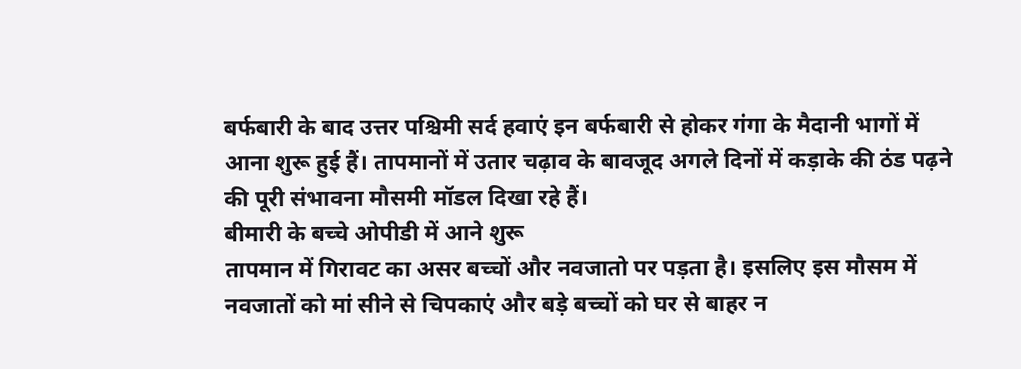बर्फबारी के बाद उत्तर पश्चिमी सर्द हवाएं इन बर्फबारी से होकर गंगा के मैदानी भागों में आना शुरू हुई हैं। तापमानों में उतार चढ़ाव के बावजूद अगले दिनों में कड़ाके की ठंड पढ़ने की पूरी संभावना मौसमी मॉडल दिखा रहे हैं।
बीमारी के बच्चे ओपीडी में आने शुरू
तापमान में गिरावट का असर बच्चों और नवजातो पर पड़ता है। इसलिए इस मौसम में नवजातों को मां सीने से चिपकाएं और बड़े बच्चों को घर से बाहर न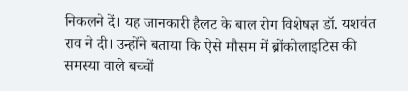निकलने दें। यह जानकारी हैलट के बाल रोग विशेषज्ञ डॉ. यशवंत राव ने दी। उन्होंने बताया कि ऐसे मौसम में ब्रोंकोलाइटिस की समस्या वाले बच्चों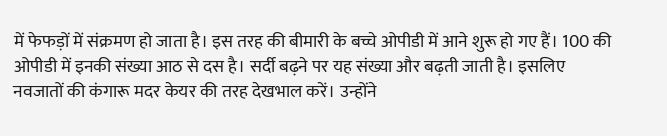में फेफड़ों में संक्रमण हो जाता है। इस तरह की बीमारी के बच्चे ओपीडी में आने शुरू हो गए हैं। 100 की ओपीडी में इनकी संख्या आठ से दस है। सर्दी बढ़ने पर यह संख्या और बढ़ती जाती है। इसलिए नवजातों की कंगारू मदर केयर की तरह देखभाल करें। उन्होंने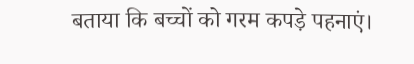बताया कि बच्चों को गरम कपड़े पहनाएं।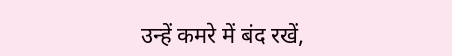उन्हें कमरे में बंद रखें,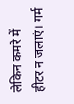लेकिन कमरे में हीटर न जलाएं। गर्म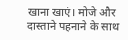खाना खाएं। मोजे और दास्ताने पहनाने के साथ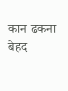कान ढकना बेहद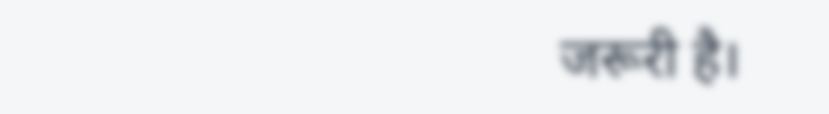जरूरी है।